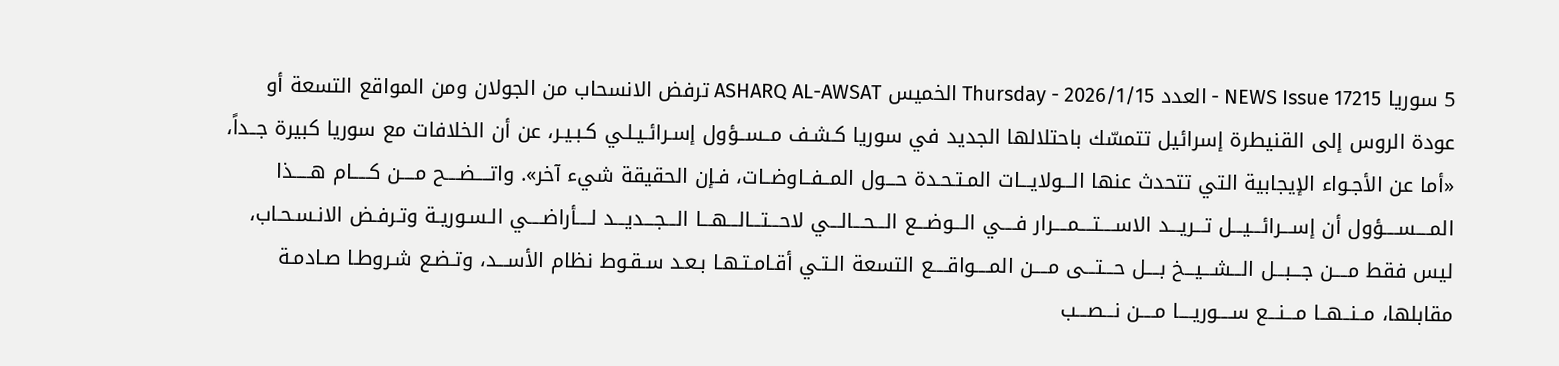5 سوريا NEWS Issue 17215 - العدد Thursday - 2026/1/15 الخميس ASHARQ AL-AWSAT ترفض الانسحاب من الجولان ومن المواقع التسعة أو عودة الروس إلى القنيطرة إسرائيل تتمسّك باحتلالها الجديد في سوريا كـشـف مــســؤول إسـرائـيـلـي كـبـيـر، عن أن الخلافات مع سوريا كبيرة جــداً، «أما عن الأجـواء الإيجابية التي تتحدث عنها الـــولايـــات المـتـحـدة حـــول المــفــاوضــات، فـإن الحقيقة شيء آخر». واتــــضــــح مــــن كـــــام هـــــذا المــــســــؤول أن إســـرائـــيـــل تـــريـــد الاســــتــــمــــرار فــــي الـــوضـــع الـــحـــالـــي لاحـــتـــالـــهـــا الـــجـــديـــد لــــأراضــــي الـسـوريـة وتـرفـض الانـسـحـاب، ليس فقط مــــن جـــبـــل الـــشـــيـــخ بــــل حـــتـــى مــــن المــــواقــــع التسعة الـتـي أقـامـتـهـا بـعـد سـقـوط نظام الأســـد، وتـضـع شـروطـا صـادمـة مقابلها، مــنــهــا مـــنـــع ســــوريــــا مــــن نـــصـــب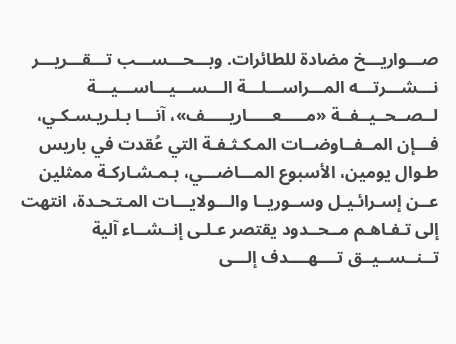صـــواريـــخ مضادة للطائرات. وبـــحـــســـب تـــقـــريـــر نـــشـــرتـــه المـــراســـلـــة الـــســـيـــاســـيـــة لــصــحــيــفــة «مـــــعـــــاريـــــف»، آنـــا بـلـريـسـكـي، فـــإن المــفــاوضــات المـكـثـفـة التي عُقدت في باريس طـوال يومين، الأسبوع المـــاضـــي، بـمـشـاركـة ممثلين عــن إسـرائـيـل وســوريــا والـــولايـــات المـتـحـدة، انتهت إلى تـفـاهـم مــحــدود يقتصر عـلـى إنــشــاء آلية تــنــســيــق تــــهــــدف إلـــى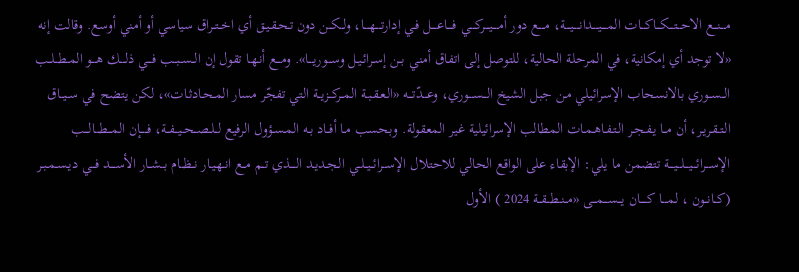مـــنـــع الاحـــتـــكـــاكـــات المــــيــــدانــــيــــة، مــــع دور أمــــيــــركــــي فــــاعــــل فـي إدارتــــهــــا، ولــكــن دون تـحـقـيـق أي اخــتــراق سياسي أو أمني أوسع. وقالت إنه «لا توجد أي إمكانية، في المرحلة الحالية، للتوصل إلى اتفاق أمني بــن إسـرائـيـل وســـوريـــا». ومـــع أنـهـا تقول إن الــســبــب فـــي ذلــــك هـــو المــطــلــب الــســوري بالانسحاب الإسرائيلي مـن جبل الشيخ الـــســـوري، وعـــدّتـــه «الـعـقـبـة المــركــزيــة التي تفجّر مسار المـحـادثـات»، لكن يتضح في ســيــاق الـتـقـريـر، أن مــا يـفـجـر الـتـفـاهـمـات المطالب الإسرائيلية غير المعقولة. وبحسب مـا أفــاد بـه المـسـؤول الرفيع لــلــصــحــيــفــة، فـــــإن المـــطـــالـــب الإســـرائـــيـــلـــيـــة تتضمن ما يلي: الإبقاء على الواقع الحالي للاحتلال الإســرائــيــلــي الـجـديـد الــــذي تــم مــع انـهـيـار نــظــام بــشــار الأســــد فـــي ديـسـمـبـر (كــانــون ، لمــــا كـــــان يـــســـمـــى «مــنــطــقــة 2024 ) الأول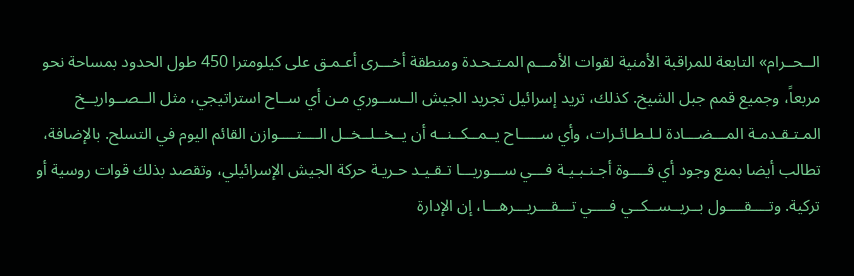الــحــرام» التابعة للمراقبة الأمنية لقوات الأمـــم المـتـحـدة ومنطقة أخـــرى أعـمـق على كيلومترا 450 طول الحدود بمساحة نحو مربعاً، وجميع قمم جبل الشيخ. كذلك، تريد إسرائيل تجريد الجيش الــســوري مـن أي ســاح استراتيجي، مثل الــصــواريــخ المـتـقـدمـة المـــضـــادة لـلـطـائـرات، وأي ســـــاح يــمــكــنــه أن يــخــلــخــل الــــتــــوازن القائم اليوم في التسلح. بالإضافة، تطالب أيضا بمنع وجود أي قــــوة أجـنـبـيـة فـــي ســـوريـــا تـقـيـد حـريـة حركة الجيش الإسرائيلي، وتقصد بذلك قوات روسية أو تركية. وتــــقــــول بــريــســكــي فــــي تـــقـــريـــرهـــا، إن الإدارة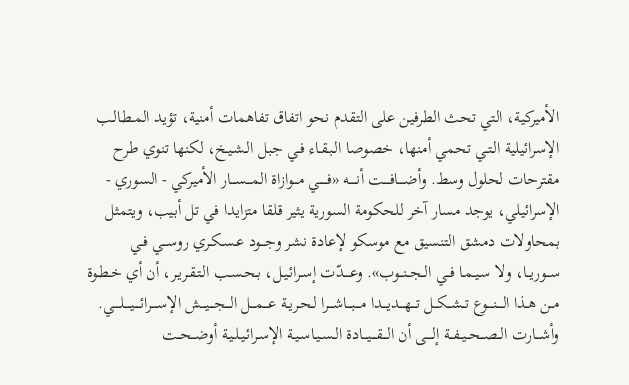الأميركية، التي تحث الطرفين على التقدم نحو اتفاق تفاهمات أمنية، تؤيد المـطـالـب الإسرائيلية الـتـي تحمي أمنها، خصوصا الـبـقـاء فـي جبل الـشـيـخ، لكنها تنوي طرح مقترحات لحلول وسط. وأضــــافــــت أنـــــه «فـــــي مـــوازاة المـــســـار الأميركي - السوري - الإسرائيلي، يوجد مسار آخر للحكومة السورية يثير قلقا متزايدا في تل أبيب، ويتمثل بمحاولات دمشق التنسيق مع موسكو لإعادة نشر وجـــود عـسـكـري روســـي فـي ســوريــا، ولا سـيـمـا فــي الــجــنــوب». وعــــدّت إسـرائـيـل، بـحـسـب الـتـقـريـر، أن أي خـطـوة مــن هـذا الــــنــــوع تــشــكــل تـــهـــديـــدا مـــبـــاشـــرا لـحـريـة عـــمـــل الـــجـــيـــش الإســــرائــــيــــلــــي. وأشـــارت الــصــحــيــفــة إلــــى أن الـــقـــيـــادة الـسـيـاسـيـة الإسـرائـيـلـيـة أوضــحــت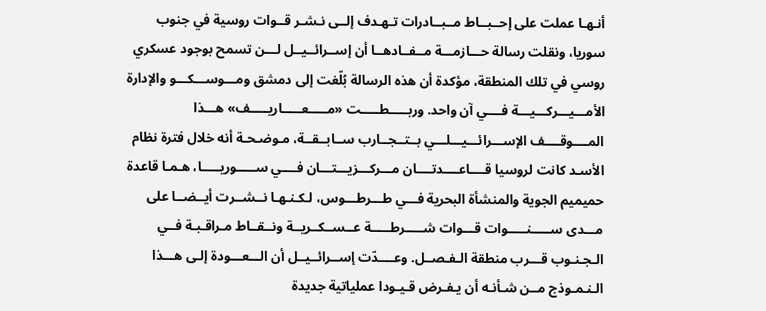أنـهـا عملت على إحــبــاط مــبــادرات تـهـدف إلــى نـشـر قــوات روسية في جنوب سوريا، ونقلت رسالة حـــازمـــة مــفــادهــا أن إســرائــيــل لـــن تسمح بوجود عسكري روسي في تلك المنطقة، مؤكدة أن هذه الرسالة بُلّغت إلى دمشق ومـــوســـكـــو والإدارة الأمـــيـــركـــيـــة فــــي آن واحد. وربـــــطـــــت «مـــــعـــــاريـــــف» هـــذا المــــوقــــف الإســـرائـــيـــلـــي بــتــجــارب ســابــقــة، مـوضـحـة أنه خلال فترة نظام الأسـد كانت لروسيا قــــاعــــدتــــان مـــركـــزيـــتـــان فــــي ســـــوريـــــا، هـمـا قاعدة حميميم الجوية والمنشأة البحرية فـــي طـــرطـــوس، لـكـنـهـا نــشــرت أيــضــا على مـــدى ســـــنـــــوات قـــوات شـــــرطـــــة عــســكــريــة ونــقــاط مـراقـبـة فــي الـجـنـوب قـــرب منطقة الـفـصــل. وعــــدّت إســرائــيــل أن الـــعـــودة إلـى هـــذا الـنـمـوذج مــن شـأنـه أن يـفـرض قـيـودا عملياتية جديدة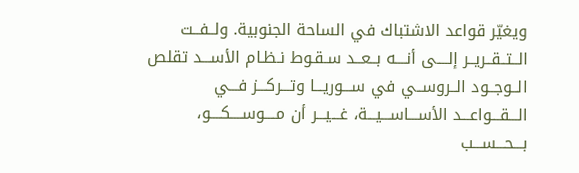ويغيّر قواعد الاشتباك في الساحة الجنوبية. ولــفــت الــتــقــريــر إلــــى أنــــه بــعــد سـقـوط نـظـام الأســـد تقلص الــوجــود الــروســي في ســـوريـــا وتـــركـــز فـــي الـــقـــواعـــد الأســـاســـيـــة، غـــيـــر أن مــــوســــكــــو، بـــحـــســـب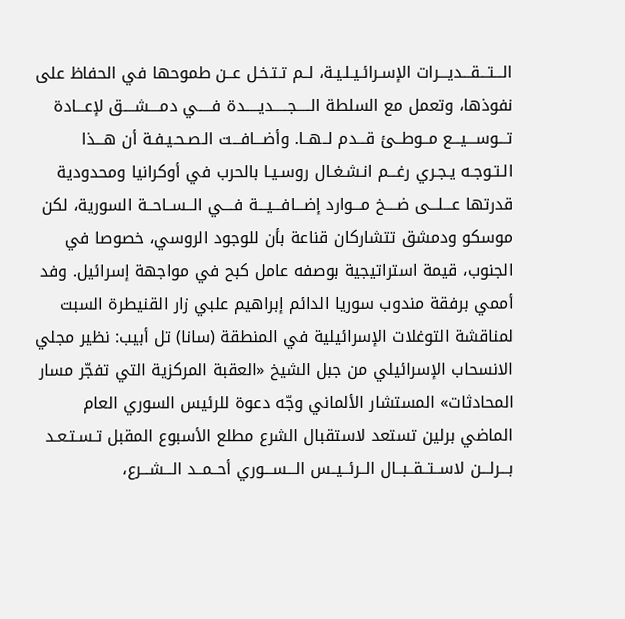الـــتـــقـــديـــرات الإسـرائـيـلـيـة، لــم تـتـخـل عــن طموحها في الحفاظ على نفوذها، وتعمل مع السلطة الـــــجـــــديـــــدة فـــــي دمــــشــــق لإعـــادة تـــوســـيـــع مــوطــئ قـــدم لــهــا. وأضـــافـــت الـصـحـيـفـة أن هـــذا الـتـوجـه يـجـري رغـــم انـشـغـال روسـيـا بالحرب في أوكرانيا ومحدودية قدرتها عـــلـــى ضــــخ مـــوارد إضـــافـــيـــة فــــي الــســاحــة السورية، لكن موسكو ودمشق تتشاركان قناعة بأن للوجود الروسي، خصوصا في الجنوب، قيمة استراتيجية بوصفه عامل كبح في مواجهة إسرائيل. وفد أممي برفقة مندوب سوريا الدائم إبراهيم علبي زار القنيطرة السبت لمناقشة التوغلات الإسرائيلية في المنطقة (سانا) تل أبيب: نظير مجلي الانسحاب الإسرائيلي من جبل الشيخ «العقبة المركزية التي تفجّر مسار المحادثات» المستشار الألماني وجّه دعوة للرئيس السوري العام الماضي برلين تستعد لاستقبال الشرع مطلع الأسبوع المقبل تـسـتـعـد بـــرلـــن لاســتــقــبــال الــرئــيــس الـــســـوري أحــمــد الـــشـــرع،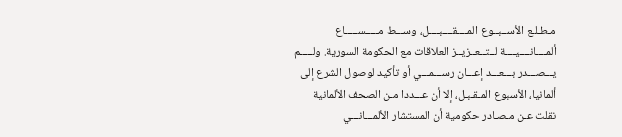مـطـلـع الأســبــوع المــــقــــبــــل، وســـط مـــــســـــاع ألمــــانــــيــــة لــتــعــزيــز العلاقات مع الحكومة السورية. ولـــــم يـــصـــدر بـــعـــد إعـــان رســـمـــي أو تأكيد لوصول الشرع إلى ألمانيا، الأسبوع المـقـبـل، إلا أن عـــددا مـن الصحف الألمانية نقلت عـن مـصـادر حكومية أن المستشار الألمـــانـــي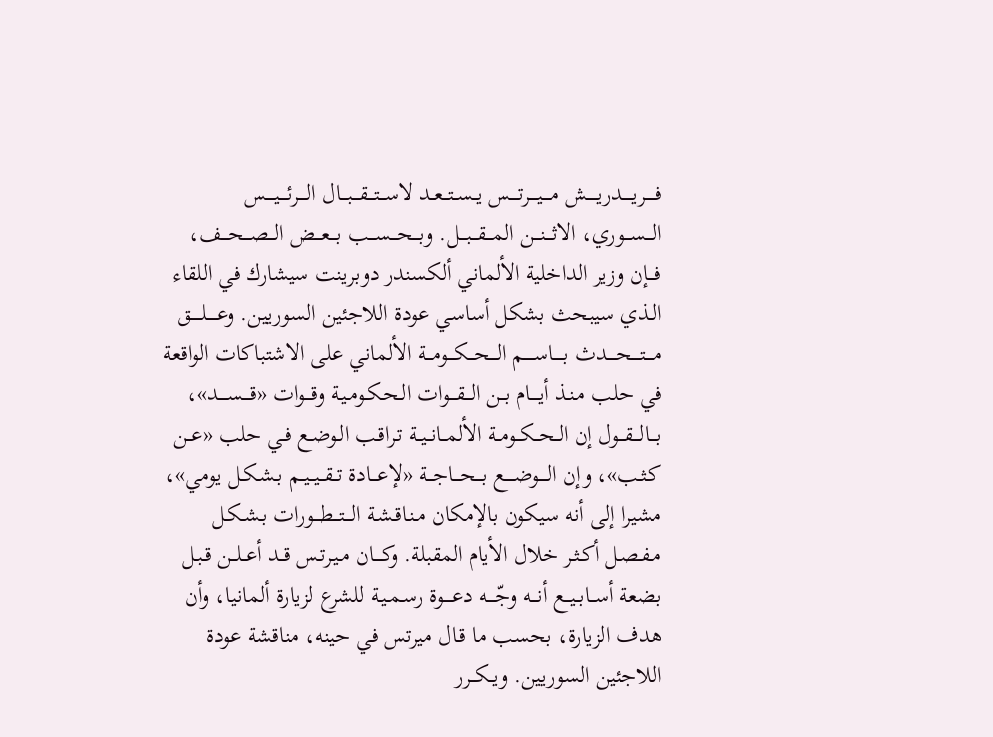فـــــريـــــدريـــــش مــــيــــرتــــس يــســتــعــد لاســـتـــقـــبـــال الــــرئــــيــــس الـــســـوري، الاثـــنـــن المـــقـــبـــل. وبـــحـــســـب بـــعـــض الـــصـــحـــف، فـــإن وزير الداخلية الألماني ألكسندر دوبرينت سيشارك في اللقاء الـذي سيبحث بشكل أساسي عودة اللاجئين السوريين. وعـــــلـــــق مــــتــــحــــدث بـــــاســـــم الـــحـــكـــومـــة الألماني على الاشتباكات الواقعة في حلب مـنـذ أيــــام بــن الـــقـــوات الـحـكـومـيـة وقـــوات «قــــســــد»، بـــالـــقـــول إن الــحــكــومــة الألمــانــيــة تـراقـب الـوضـع فـي حلب «عــن كـثـب»، وإن الــــوضــــع بـــحـــاجـــة «لإعـــادة تــقــيــيــم بـشـكـل يومي»، مشيرا إلى أنه سيكون بالإمكان مـنـاقـشـة الـــتـــطـــورات بـشـكـل مـفـصـل أكـثـر خلال الأيام المقبلة. وكــــان مـيـرتـس قــد أعــلــن قـبـل بضعة أســابــيــع أنـــه وجّــــه دعــــوة رسـمـيـة للشرع لزيارة ألمانيا، وأن هدف الزيارة، بحسب ما قـال ميرتس في حينه، مناقشة عودة اللاجئين السوريين. ويــكــرر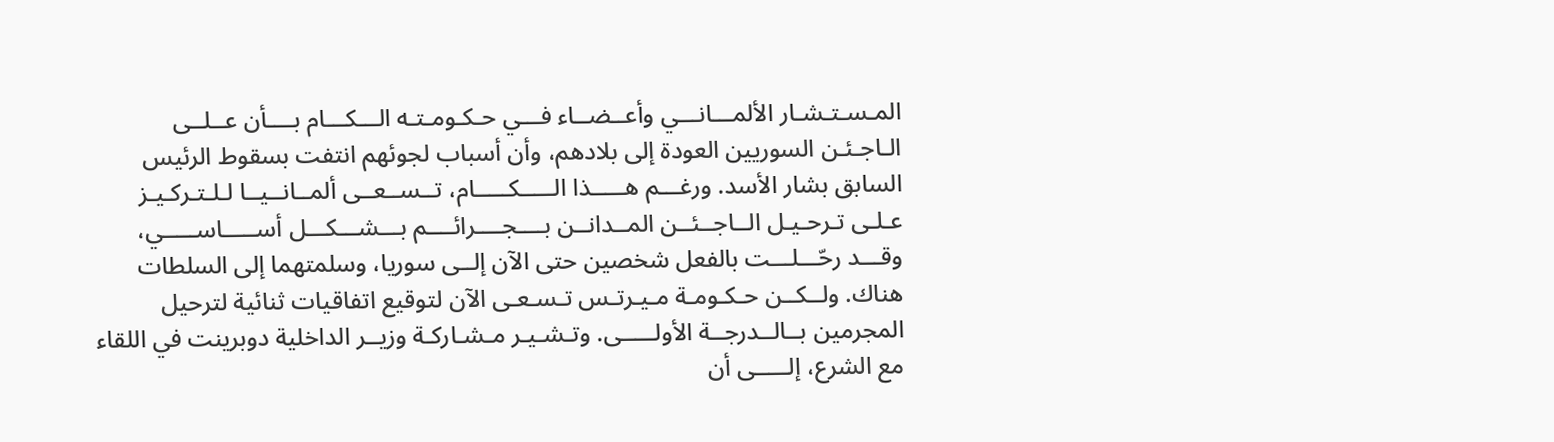المـسـتـشـار الألمـــانـــي وأعــضــاء فـــي حـكـومـتـه الـــكـــام بــــأن عــلــى الـاجـئـن السوريين العودة إلى بلادهم، وأن أسباب لجوئهم انتفت بسقوط الرئيس السابق بشار الأسد. ورغـــم هـــــذا الـــــكـــــام، تــســعــى ألمــانــيــا لـلـتـركـيـز عـلـى تـرحـيـل الــاجــئــن المــدانــن بــــجــــرائــــم بـــشـــكـــل أســـــاســـــي، وقـــد رحّـــلـــت بالفعل شخصين حتى الآن إلــى سوريا، وسلمتهما إلى السلطات هناك. ولــكــن حـكـومـة مـيـرتـس تـسـعـى الآن لتوقيع اتفاقيات ثنائية لترحيل المجرمين بــالــدرجــة الأولـــــى. وتـشـيـر مـشـاركـة وزيــر الداخلية دوبرينت في اللقاء مع الشرع، إلـــــى أن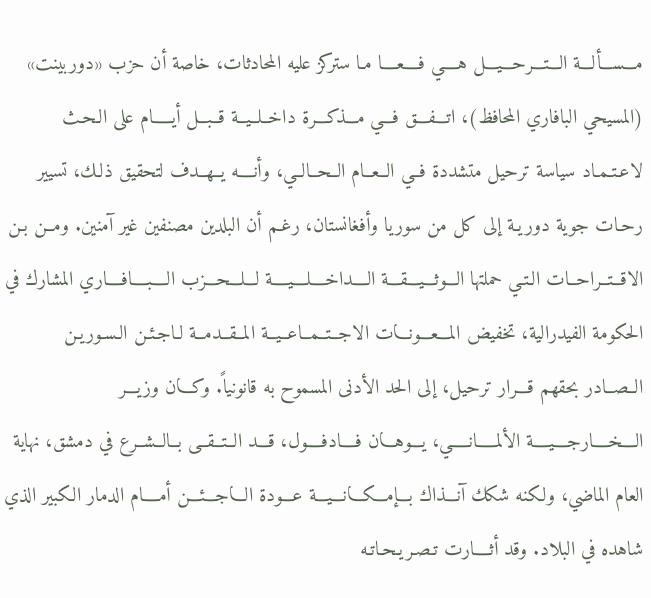مـــســـألـــة الـــتـــرحـــيـــل هــــي فــــعــــا مـا ستركز عليه المحادثات، خاصة أن حزب «دوربينت» (المسيحي البافاري المحافظ)، اتـــفـــق فـــي مـــذكـــرة داخــلــيــة قــبــل أيـــــام على الـحـث لاعـتـمـاد سياسة ترحيل متشددة فــي الــعــام الــحــالــي، وأنــــه يــهــدف لتحقيق ذلـك، تسيير رحـات جوية دوريـة إلى كل من سوريا وأفغانستان، رغـم أن البلدين مصنفين غير آمنين. ومــن بـن الاقــتــراحــات الـتـي حملتها الـــوثـــيـــقـــة الــــداخــــلــــيــــة لـــلـــحـــزب الــــبــــافــــاري المشارك في الحكومة الفيدرالية، تخفيض المـــعـــونـــات الاجــتــمــاعــيــة المــقــدمــة لـاجـئـن الـسـوريـن الــصــادر بحقهم قـــرار ترحيل، إلى الحد الأدنى المسموح به قانونياً. وكـــان وزيـــر الــــخــــارجــــيــــة الألمـــــانـــــي، يـــوهـــان فــــادفــــول، قـــد الــتــقــى بــالــشــرع في دمشق، نهاية العام الماضي، ولكنه شكك آنـــذاك بـــإمـــكـــانـــيـــة عـــودة الـــاجـــئـــن أمــــام الدمار الكبير الذي شاهده في البلاد. وقد أثــــارت تـصـريـحـاتـه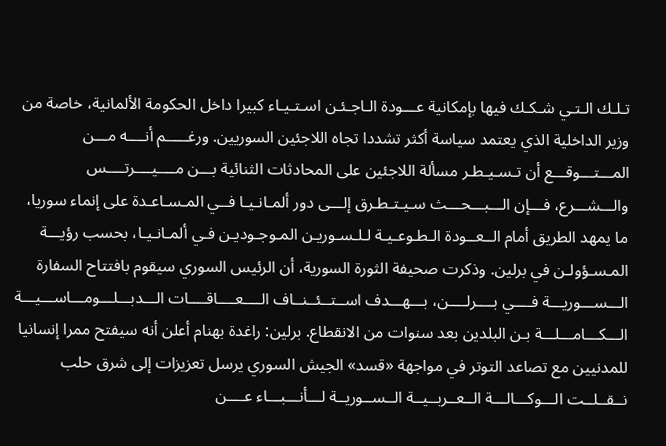تـلـك الـتـي شـكـك فيها بإمكانية عـــودة الـاجـئـن اسـتـيـاء كبيرا داخل الحكومة الألمانية، خاصة من وزير الداخلية الذي يعتمد سياسة أكثر تشددا تجاه اللاجئين السوريين. ورغـــــم أنــــه مـــن المـــتـــوقـــع أن تـسـيـطـر مسألة اللاجئين على المحادثات الثنائية بـــن مــــيــــرتــــس والـــشـــرع، فـــإن الـــبـــحـــث سـيـتـطـرق إلـــى دور ألمـانـيـا فــي المـسـاعـدة على إنماء سوريا، ما يمهد الطريق أمام الــعــودة الـطـوعـيـة لـلـسـوريـن المـوجـوديـن فـي ألمـانـيـا، بحسب رؤيـــة المـسـؤولـن في برلين. وذكرت صحيفة الثورة السورية، أن الرئيس السوري سيقوم بافتتاح السفارة الـــســـوريـــة فــــي بــــرلــــن، بـــهـــدف اســتــئــنــاف الــــعــــاقــــات الـــدبـــلـــومـــاســـيـــة الـــكـــامـــلـــة بـن البلدين بعد سنوات من الانقطاع. برلين: راغدة بهنام أعلن أنه سيفتح ممرا إنسانيا للمدنيين مع تصاعد التوتر في مواجهة «قسد» الجيش السوري يرسل تعزيزات إلى شرق حلب نــقــلــت الـــوكـــالـــة الــعــربــيــة الــســوريــة لـــأنـــبـــاء عــــن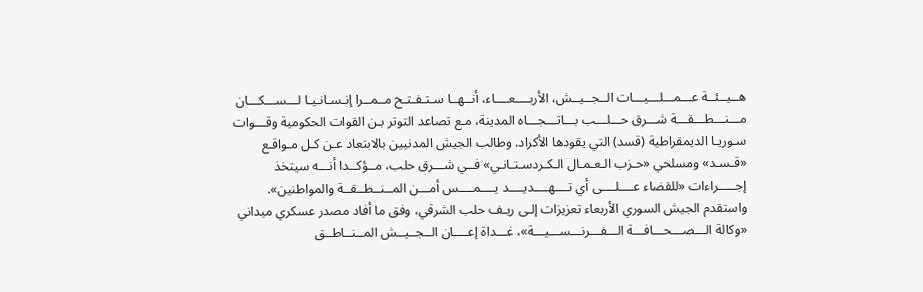هــيــئــة عـــمـــلـــيـــات الــجــيــش، الأربــــعــــاء، أنــهــا سـتـفـتـح مــمــرا إنـسـانـيـا لـــســـكـــان مـــنـــطـــقـــة شـــرق حـــلـــب بـــاتـــجـــاه المدينة، مـع تصاعد التوتر بـن القوات الحكومية وقـــوات سـوريـا الديمقراطية (قسد) التي يقودها الأكراد. وطالب الجيش المدنيين بالابتعاد عـن كـل مـواقـع «قـسـد» ومسلحي «حـزب الـعـمـال الـكـردسـتـانـي» فــي شـــرق حلب، مــؤكــدا أنـــه سيتخذ إجـــــراءات «للقضاء عــــلــــى أي تــــهــــديــــد يــــمــــس أمـــن المــنــطــقــة والمواطنين». واستقدم الجيش السوري الأربعاء تعزيزات إلـى ريـف حلب الشرقي، وفق ما أفاد مصدر عسكري ميداني «وكالة الـــصـــحـــافـــة الـــفـــرنـــســـيـــة»، غـــداة إعــــان الــجــيــش المــنــاطــق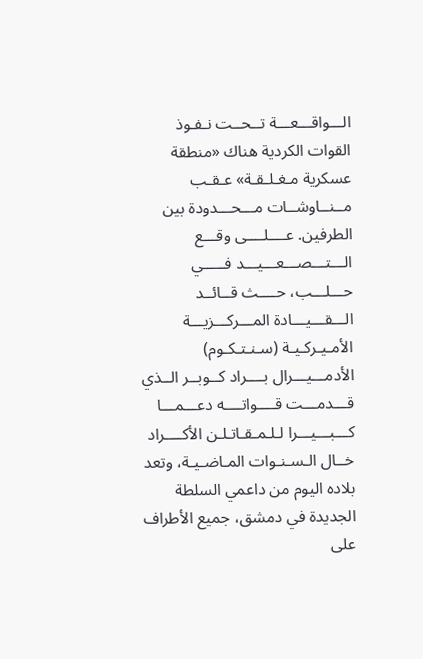الـــواقـــعـــة تــحــت نـفـوذ القوات الكردية هناك «منطقة عسكرية مـغـلـقـة» عـقـب مــنــاوشــات مـــحـــدودة بين الطرفين. عــــلــــى وقـــع الـــتـــصـــعـــيـــد فـــــي حـــلـــب، حــــث قــائــد الـــقـــيـــادة المـــركـــزيـــة الأمـيـركـيـة (سـنـتـكـوم) الأدمـــيـــرال بــــراد كــوبــر الــذي قـــدمـــت قــــواتــــه دعـــمـــا كـــبـــيـــرا لـلـمـقـاتـلـن الأكــــراد خــال الـسـنـوات المـاضـيـة، وتعد بلاده اليوم من داعمي السلطة الجديدة في دمشق، جميع الأطراف على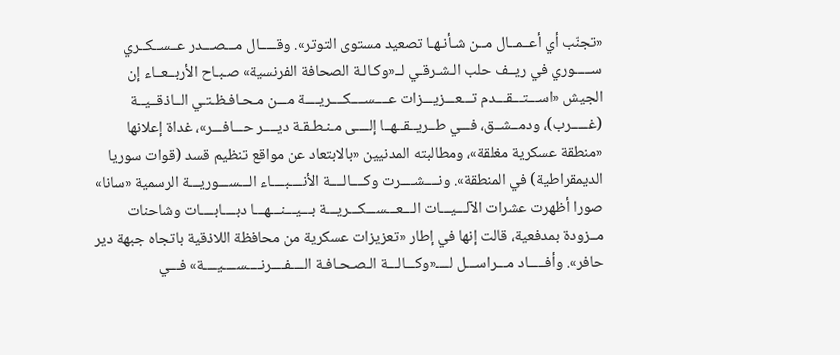«تجنّب أي أعــمــال مــن شـأنـهـا تصعيد مستوى التوتر». وقـــــال مـــصـــدر عــســكــري ســـــوري في ريــف حلب الـشـرقـي لــ«وكـالـة الصحافة الفرنسية» صـبـاح الأربــعــاء إن الجيش «اســـتـــقـــدم تـــعـــزيـــزات عــــســــكــــريــــة مـــن مـحـافـظـتـي الــاذقــيــة (غـــــرب)، ودمــشــق، فـــي طــريــقــهــا إلــــى مـنـطـقـة ديــــر حـــافـــر»، غداة إعلانها «منطقة عسكرية مغلقة»، ومطالبته المدنيين «بالابتعاد عن مواقع تنظيم قسد (قوات سوريا الديمقراطية) في المنطقة». ونــــشــــرت وكــــالــــة الأنــــبــــاء الـــســـوريـــة الرسمية «سانا» صورا أظهرت عشرات الآلـــيـــات الـــعـــســـكـــريـــة بـــيـــنـــهـــا دبــــابــــات وشاحنات مــزودة بمدفعية، قالت إنها في إطار «تعزيزات عسكرية من محافظة اللاذقية باتجاه جبهة دير حافر». وأفـــــاد مـــراســـل لــــ«وكـــالـــة الـصـحـافـة الــــفــــرنــــســــيــــة» فـــي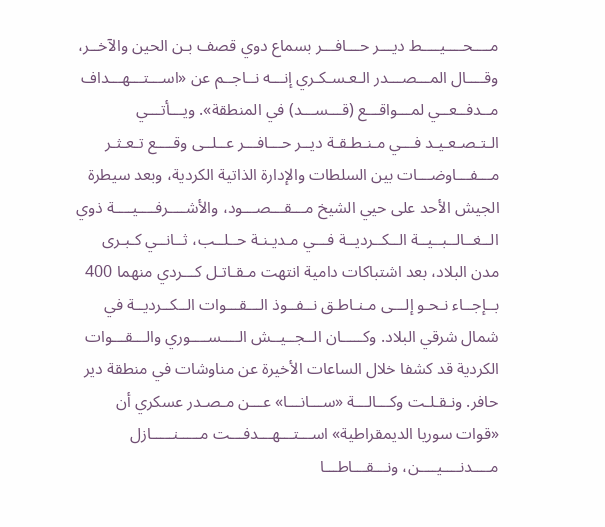مــــحــــيــــط ديـــر حـــافـــر بسماع دوي قصف بـن الحين والآخــر، وقــــال المـــصـــدر الـعـسـكـري إنـــه نــاجــم عن «اســـتـــهـــداف مــدفــعــي لمـــواقـــع (قـــســـد) في المنطقة». ويـــأتـــي الـتـصـعـيـد فـــي مـنـطـقـة ديــر حـــافـــر عــلــى وقــــع تـعـثـر مـــفـــاوضـــات بين السلطات والإدارة الذاتية الكردية، وبعد سيطرة الجيش الأحد على حيي الشيخ مـــقـــصـــود، والأشــــرفــــيــــة ذوي الــغــالــبــيــة الــكــرديــة فـــي مـديـنـة حــلــب، ثــانــي كـبـرى مدن البلاد، بعد اشتباكات دامية انتهت مـقـاتـل كـــردي منهما 400 بــإجــاء نـحـو إلـــى مـنـاطـق نــفــوذ الـــقـــوات الــكــرديــة في شمال شرقي البلاد. وكـــــان الــجــيــش الــــســــوري والـــقـــوات الكردية قد كشفا خلال الساعات الأخيرة عن مناوشات في منطقة دير حافر. ونـقـلـت وكـــالـــة «ســـانـــا» عـــن مـصـدر عسكري أن «قوات سوريا الديمقراطية» اســـتـــهـــدفـــت مـــــنـــــازل مــــدنــــيــــن، ونـــقـــاطـــا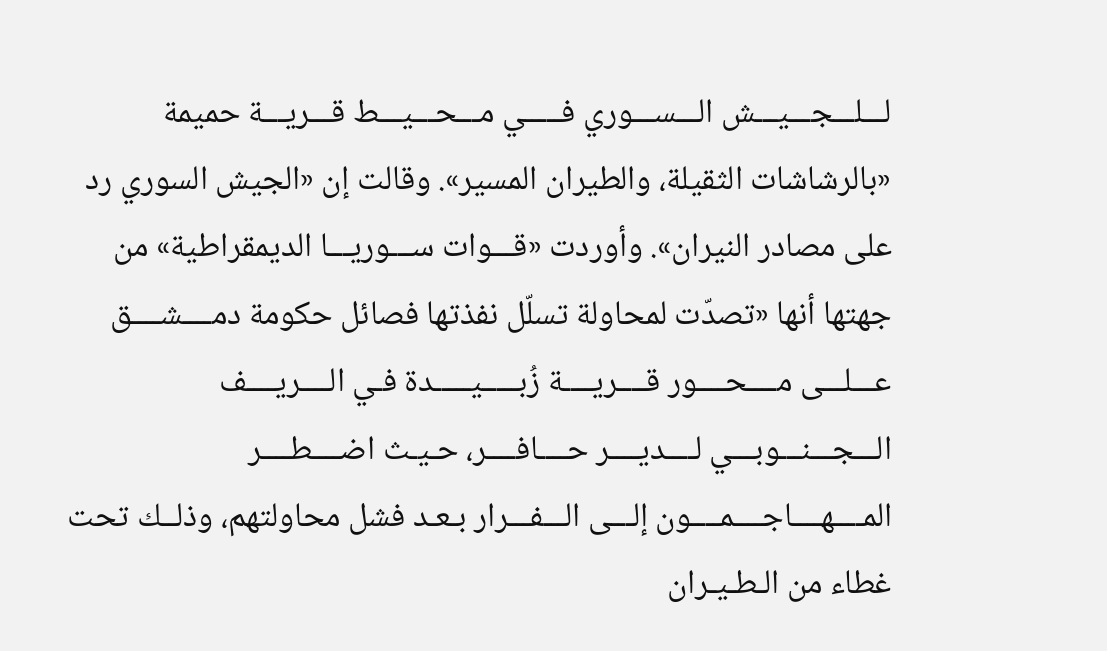لـــلـــجـــيـــش الـــســـوري فـــــي مـــحـــيـــط قـــريـــة حميمة «بالرشاشات الثقيلة، والطيران المسير». وقالت إن «الجيش السوري رد على مصادر النيران». وأوردت «قـــوات ســـوريـــا الديمقراطية» من جهتها أنها «تصدّت لمحاولة تسلّل نفذتها فصائل حكومة دمــــشــــق عـــلـــى مــــحــــور قــــريــــة زُبـــــيـــــدة فـي الــــريــــف الـــجـــنـــوبـــي لــــديــــر حــــافــــر، حـيـث اضــــطــــر المــــهــــاجــــمــــون إلـــى الـــفـــرار بـعـد فشل محاولتهم، وذلــك تحت غطاء من الـطـيـران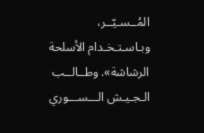المُــسـيّــر، وبـاسـتـخـدام الأسلحة الرشاشة». وطــالــب الـجـيـش الـــســـوري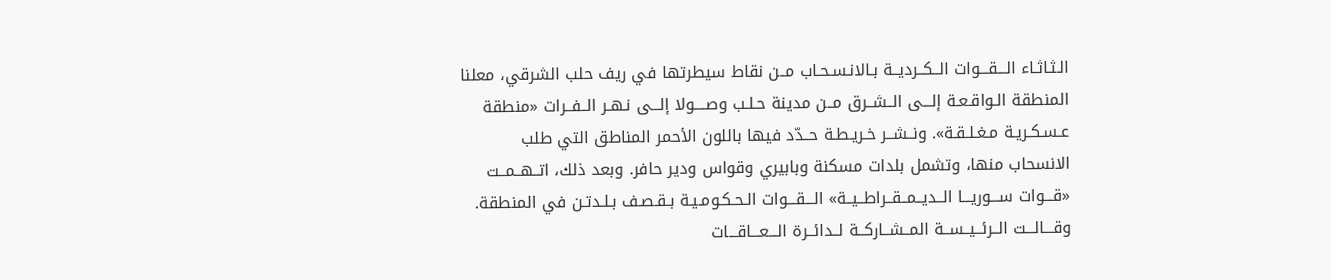الـثـاثـاء الـــقـــوات الــكــرديــة بـالانـسـحـاب مــن نقاط سيطرتها في ريف حلب الشرقي، معلنا المنطقة الـواقـعـة إلـــى الــشــرق مــن مدينة حـلـب وصــــولا إلـــى نـهـر الــفــرات «منطقة عـسـكـريـة مـغـلـقـة». ونــشــر خـريـطـة حــدّد فيها باللون الأحمر المناطق التي طلب الانسحاب منها، وتشمل بلدات مسكنة وبابيري وقواس ودير حافر. وبعد ذلك، اتــهــمــت «قـــوات ســـوريـــا الــديــمــقــراطــيــة» الـــقـــوات الـحـكـومـيـة بـقـصـف بـلـدتـن في المنطقة. وقـــالـــت الــرئــيــســة المــشــاركــة لــدائــرة الـــعـــاقـــات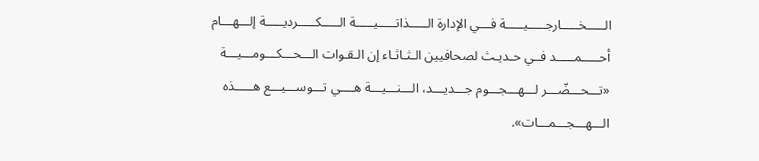الـــــخـــــارجـــــيـــــة فـــي الإدارة الـــــذاتـــــيـــــة الـــــكـــــرديـــــة إلـــهـــام أحـــــمـــــد فــي حـديـث لصحافيين الـثـاثـاء إن الـقـوات الـــحـــكـــومـــيـــة «تـــحـــضّـــر لـــهـــجـــوم جـــديـــد، الـــنـــيـــة هــــي تـــوســـيـــع هـــــذه الـــهـــجـــمـــات».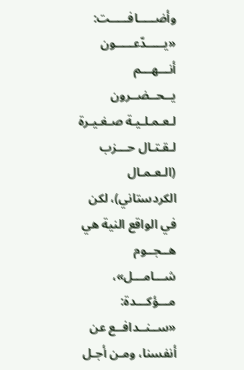وأضـــــافـــــت: «يـــــدّعـــــون أنـــهـــم يــحــضــرون لـعـمـلـيـة صـغـيـرة لـقـتـال حـــزب (الـعـمـال الكردستاني)، لكن في الواقع النية هي هــجــوم شـــامـــل»، مـــؤكـــدة: «ســنــدافــع عن أنفسنا، ومـن أجـل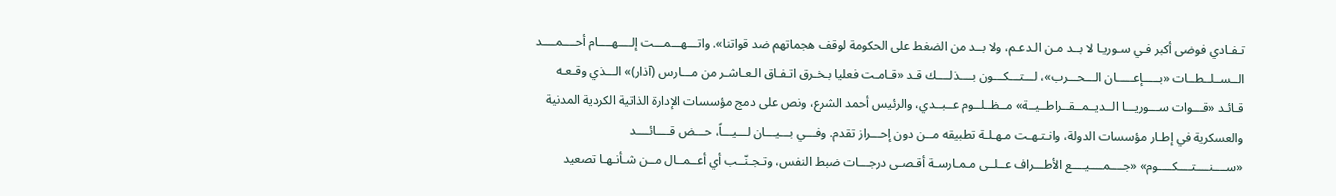تـفـادي فوضى أكبر فـي سـوريـا لا بــد مـن الـدعـم، ولا بــد من الضغط على الحكومة لوقف هجماتهم ضد قواتنا». واتـــهـــمـــت إلــــهــــام أحــــمــــد الــســلــطــات «بـــــإعـــــان الـــحـــرب»، لـــتـــكـــون بــــذلــــك قـد «قـامـت فعليا بـخـرق اتـفـاق الـعـاشـر من مـــارس (آذار)» الـــذي وقـعـه قـائـد «قـــوات ســـوريـــا الــديــمــقــراطــيــة» مــظــلــوم عــبــدي، والرئيس أحمد الشرع، ونص على دمج مؤسسات الإدارة الذاتية الكردية المدنية والعسكرية في إطـار مؤسسات الدولة، وانـتـهـت مـهـلـة تطبيقه مــن دون إحـــراز تقدم. وفـــي بـــيـــان لـــيـــاً، حـــض قــــائــــد «ســــنــــتــــكــــوم» «جــــمــــيــــع الأطـــراف عــلــى مـمـارسـة أقـصـى درجـــات ضبط النفس، وتـجـنّــب أي أعــمــال مــن شـأنـهـا تصعيد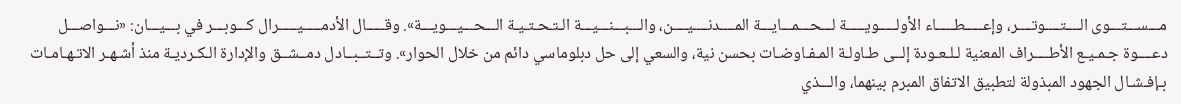مـــســـتـــوى الــــتــــوتــــر، وإعـــــطـــــاء الأولـــــويـــــة لـــحـــمـــايـــة المــــدنــــيــــن، والـــبـــنـــيـــة الـتـحـتـيـة الـــحـــيـــويـــة». وقـــــال الأدمـــــيـــــرال كـــوبـــر في بـــيـــان: «نـــواصـــل دعــــوة جـمـيـع الأطــــراف المعنية لـلـعـودة إلــى طـاولـة المـفـاوضـات بحسن نية، والسعي إلى حل دبلوماسي دائم من خلال الحوار». وتــتــبــادل دمــشــق والإدارة الـكـرديـة منذ أشـهـر الاتـهـامـات بـإفـشـال الجهود المبذولة لتطبيق الاتفاق المبرم بينهما، والـــذي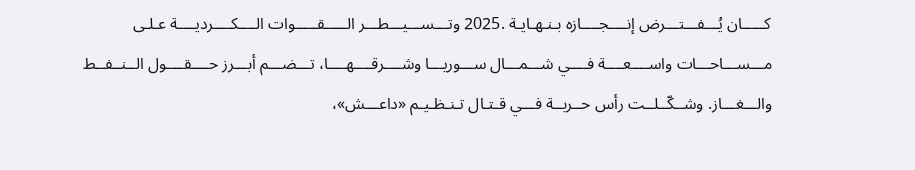كـــــان يُـــفـــتـــرض إنــــجــــازه بـنـهـايـة .2025 وتـــســـيـــطـــر الـــــقـــــوات الــــكــــرديــــة عـلـى مـــســـاحـــات واســــعــــة فــــي شـــمـــال ســـوريـــا وشــــرقــــهــــا، تـــضـــم أبـــرز حــــقــــول الــنــفــط والـــغـــاز. وشــكّــلــت رأس حــربــة فـــي قـتـال تـنـظـيـم «داعـــش»،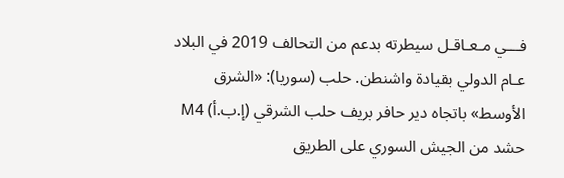فـــي مـعـاقـل سيطرته بدعم من التحالف 2019 في البلاد عـام الدولي بقيادة واشنطن. حلب (سوريا): «الشرق الأوسط» باتجاه دير حافر بريف حلب الشرقي (إ.ب.أ) M4 حشد من الجيش السوري على الطريق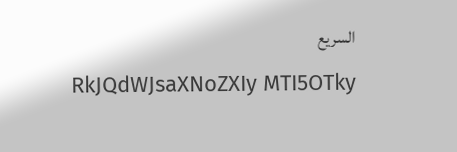السريع
RkJQdWJsaXNoZXIy MTI5OTky